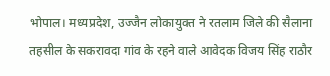भोपाल। मध्यप्रदेश, उज्जैन लोकायुक्त ने रतलाम जिले की सैलाना तहसील के सकरावदा गांव के रहने वाले आवेदक विजय सिंह राठौर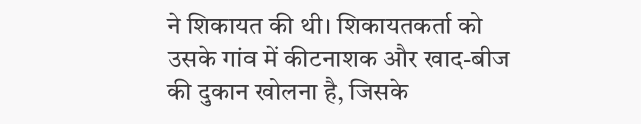ने शिकायत की थी। शिकायतकर्ता को उसके गांव में कीटनाशक और खाद-बीज की दुकान खोलना है, जिसके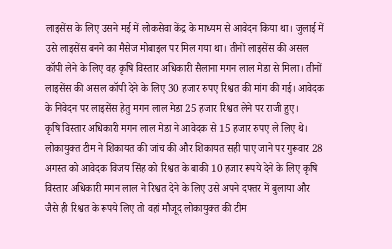लाइसेंस के लिए उसने मई में लोकसेवा केंद्र के माध्यम से आवेदन किया था। जुलाई में उसे लाइसेंस बनने का मैसेज मोबाइल पर मिल गया था। तीनों लाइसेंस की असल कॉपी लेने के लिए वह कृषि विस्तार अधिकारी सैलाना मगन लाल मेडा से मिला। तीनों लाइसेंस की असल कॉपी देने के लिए 30 हजार रुपए रिश्वत की मांग की गई। आवेदक के निवेदन पर लाइसेंस हेतु मगन लाल मेडा 25 हजार रिश्वत लेने पर राजी हुए।
कृषि विस्तार अधिकारी मगन लाल मेडा ने आवेदक से 15 हजार रुपए ले लिए थे। लोकायुक्त टीम ने शिकायत की जांच की और शिकायत सही पाए जाने पर गुरूवार 28 अगस्त को आवेदक विजय सिंह को रिश्वत के बाकी 10 हजार रूपये देने के लिए कृषि विस्तार अधिकारी मगन लाल ने रिश्वत देने के लिए उसे अपने दफ्तर में बुलाया और जैसे ही रिश्वत के रूपये लिए तो वहां मौजूद लोकायुक्त की टीम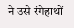ने उसे रंगेहाथों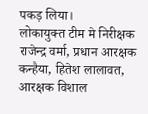पकड़ लिया।
लोकायुक्त टीम मे निरीक्षक राजेन्द्र वर्मा, प्रधान आरक्षक कन्हैया, हितेश लालावत, आरक्षक विशाल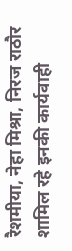रैशमीया, नेहा मिश्रा, निरज राठौर शामिल रहे इनकी कार्यवाही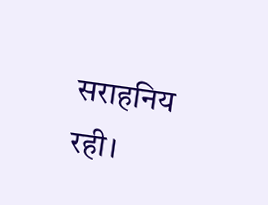सराहनिय रही।